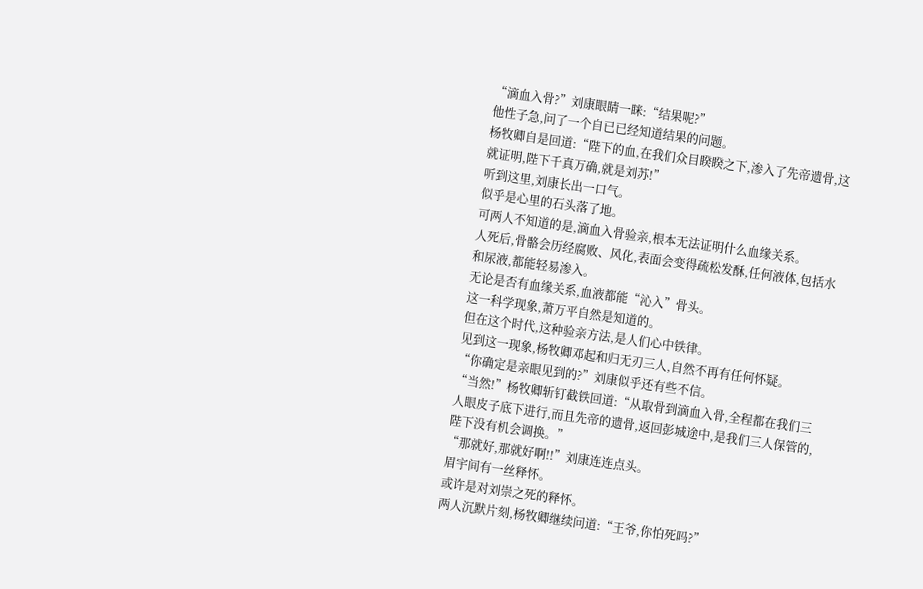“滴血入骨?”刘康眼睛一眯:“结果呢?”
他性子急,问了一个自已已经知道结果的问题。
杨牧卿自是回道:“陛下的血,在我们众目睽睽之下,渗入了先帝遗骨,这就证明,陛下千真万确,就是刘苏!”
听到这里,刘康长出一口气。
似乎是心里的石头落了地。
可两人不知道的是,滴血入骨验亲,根本无法证明什么血缘关系。
人死后,骨骼会历经腐败、风化,表面会变得疏松发酥,任何液体,包括水和尿液,都能轻易渗入。
无论是否有血缘关系,血液都能“沁入”骨头。
这一科学现象,萧万平自然是知道的。
但在这个时代,这种验亲方法,是人们心中铁律。
见到这一现象,杨牧卿邓起和归无刃三人,自然不再有任何怀疑。
“你确定是亲眼见到的?”刘康似乎还有些不信。
“当然!”杨牧卿斩钉截铁回道:“从取骨到滴血入骨,全程都在我们三人眼皮子底下进行,而且先帝的遗骨,返回彭城途中,是我们三人保管的,陛下没有机会调换。”
“那就好,那就好啊!!”刘康连连点头。
眉宇间有一丝释怀。
或许是对刘崇之死的释怀。
两人沉默片刻,杨牧卿继续问道:“王爷,你怕死吗?”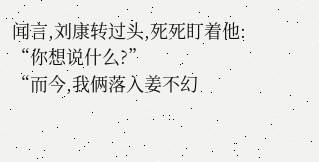闻言,刘康转过头,死死盯着他:
“你想说什么?”
“而今,我俩落入姜不幻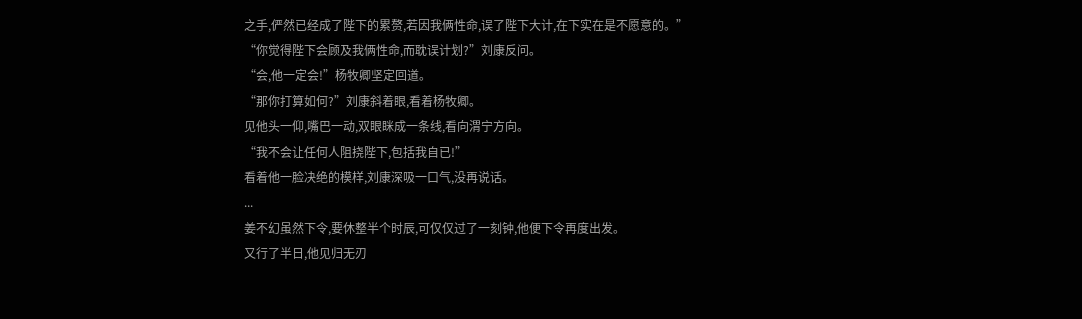之手,俨然已经成了陛下的累赘,若因我俩性命,误了陛下大计,在下实在是不愿意的。”
“你觉得陛下会顾及我俩性命,而耽误计划?”刘康反问。
“会,他一定会!”杨牧卿坚定回道。
“那你打算如何?”刘康斜着眼,看着杨牧卿。
见他头一仰,嘴巴一动,双眼眯成一条线,看向渭宁方向。
“我不会让任何人阻挠陛下,包括我自已!”
看着他一脸决绝的模样,刘康深吸一口气,没再说话。
...
姜不幻虽然下令,要休整半个时辰,可仅仅过了一刻钟,他便下令再度出发。
又行了半日,他见归无刃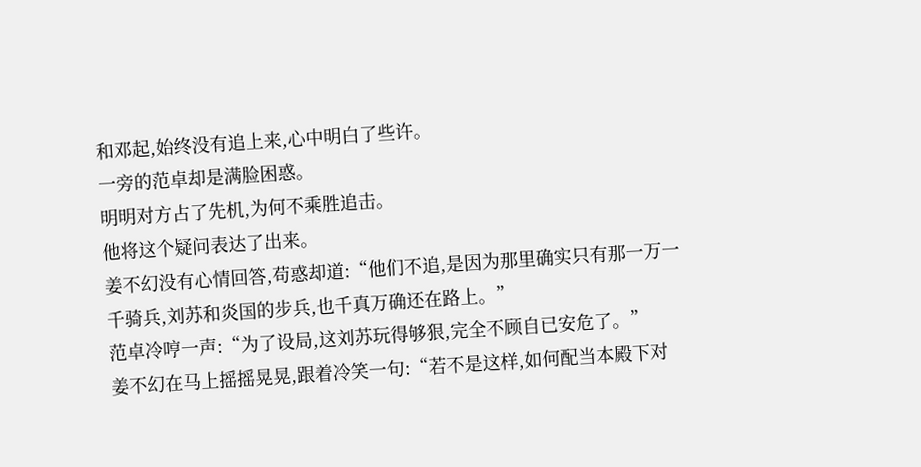和邓起,始终没有追上来,心中明白了些许。
一旁的范卓却是满脸困惑。
明明对方占了先机,为何不乘胜追击。
他将这个疑问表达了出来。
姜不幻没有心情回答,苟惑却道:“他们不追,是因为那里确实只有那一万一千骑兵,刘苏和炎国的步兵,也千真万确还在路上。”
范卓冷哼一声:“为了设局,这刘苏玩得够狠,完全不顾自已安危了。”
姜不幻在马上摇摇晃晃,跟着冷笑一句:“若不是这样,如何配当本殿下对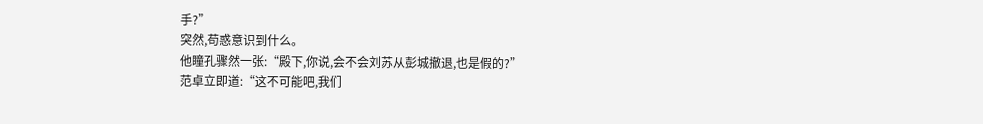手?”
突然,苟惑意识到什么。
他瞳孔骤然一张:“殿下,你说,会不会刘苏从彭城撤退,也是假的?”
范卓立即道:“这不可能吧,我们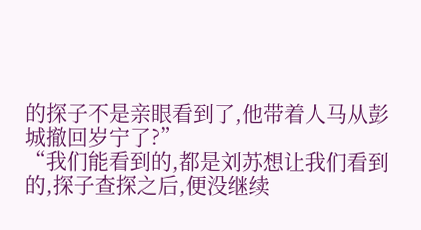的探子不是亲眼看到了,他带着人马从彭城撤回岁宁了?”
“我们能看到的,都是刘苏想让我们看到的,探子查探之后,便没继续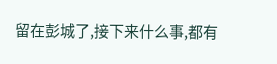留在彭城了,接下来什么事,都有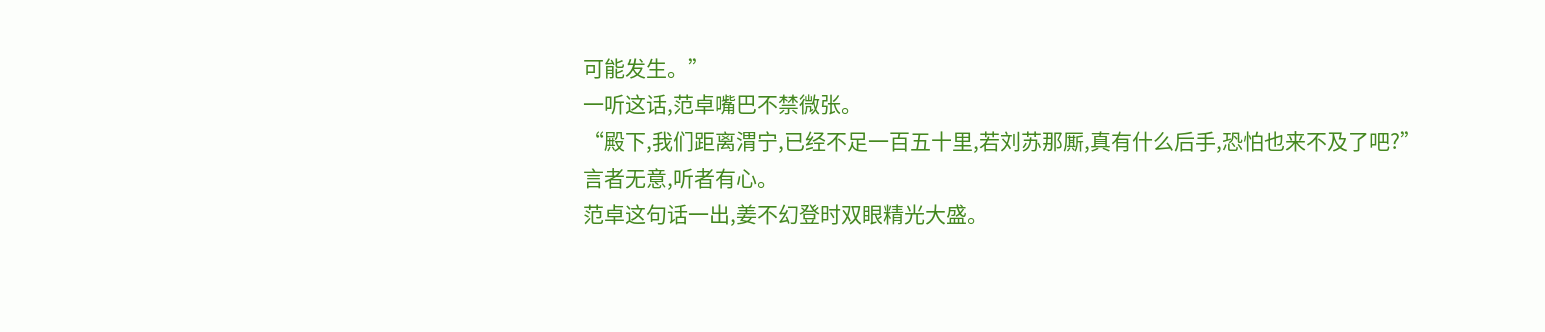可能发生。”
一听这话,范卓嘴巴不禁微张。
“殿下,我们距离渭宁,已经不足一百五十里,若刘苏那厮,真有什么后手,恐怕也来不及了吧?”
言者无意,听者有心。
范卓这句话一出,姜不幻登时双眼精光大盛。